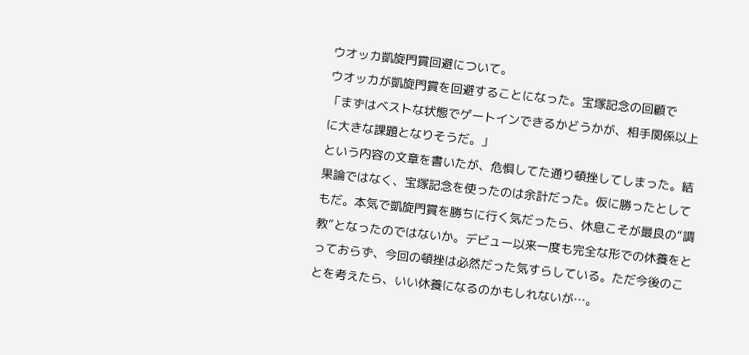ウオッカ凱旋門賞回避について。
ウオッカが凱旋門賞を回避することになった。宝塚記念の回顧で
「まずはベストな状態でゲートインできるかどうかが、相手関係以上に大きな課題となりそうだ。」
という内容の文章を書いたが、危惧してた通り頓挫してしまった。結果論ではなく、宝塚記念を使ったのは余計だった。仮に勝ったとしてもだ。本気で凱旋門賞を勝ちに行く気だったら、休息こそが最良の“調教”となったのではないか。デビュー以来一度も完全な形での休養をとっておらず、今回の頓挫は必然だった気すらしている。ただ今後のことを考えたら、いい休養になるのかもしれないが…。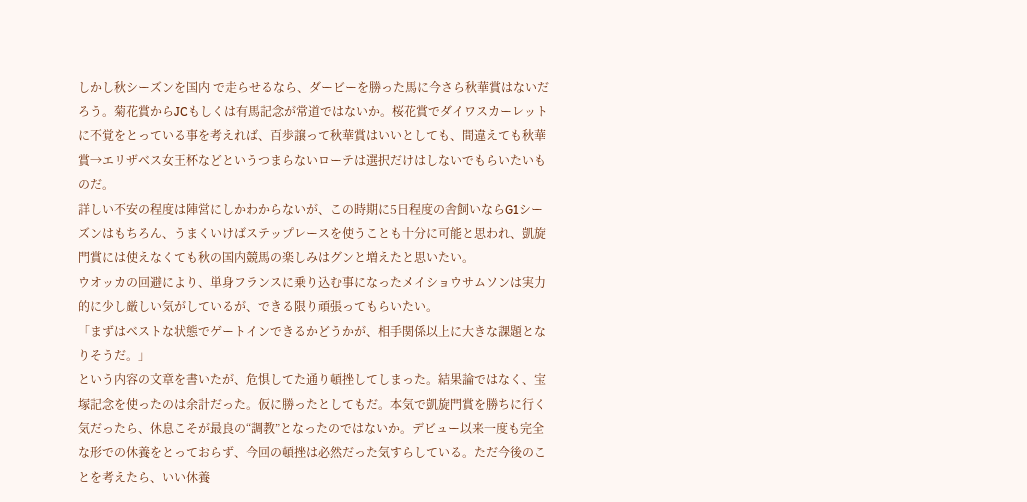しかし秋シーズンを国内 で走らせるなら、ダービーを勝った馬に今さら秋華賞はないだろう。菊花賞からJCもしくは有馬記念が常道ではないか。桜花賞でダイワスカーレットに不覚をとっている事を考えれば、百歩譲って秋華賞はいいとしても、間違えても秋華賞→エリザベス女王杯などというつまらないローテは選択だけはしないでもらいたいものだ。
詳しい不安の程度は陣営にしかわからないが、この時期に5日程度の舎飼いならG1シーズンはもちろん、うまくいけばステップレースを使うことも十分に可能と思われ、凱旋門賞には使えなくても秋の国内競馬の楽しみはグンと増えたと思いたい。
ウオッカの回避により、単身フランスに乗り込む事になったメイショウサムソンは実力的に少し厳しい気がしているが、できる限り頑張ってもらいたい。
「まずはベストな状態でゲートインできるかどうかが、相手関係以上に大きな課題となりそうだ。」
という内容の文章を書いたが、危惧してた通り頓挫してしまった。結果論ではなく、宝塚記念を使ったのは余計だった。仮に勝ったとしてもだ。本気で凱旋門賞を勝ちに行く気だったら、休息こそが最良の“調教”となったのではないか。デビュー以来一度も完全な形での休養をとっておらず、今回の頓挫は必然だった気すらしている。ただ今後のことを考えたら、いい休養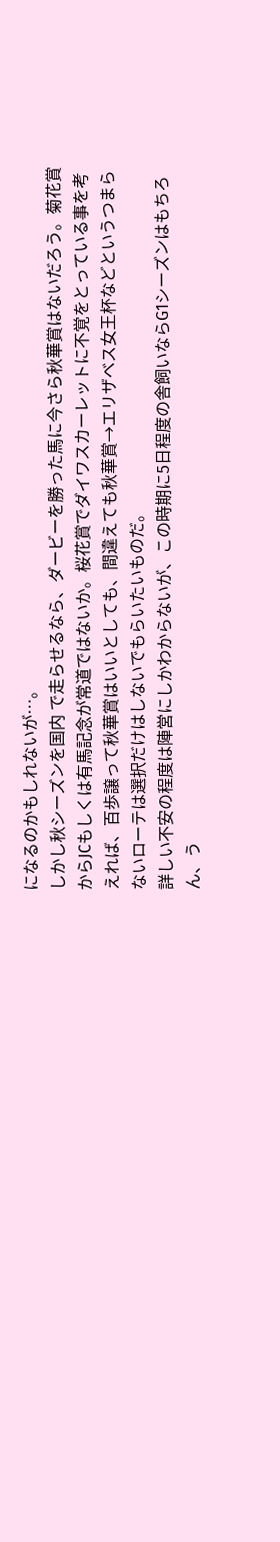になるのかもしれないが…。
しかし秋シーズンを国内 で走らせるなら、ダービーを勝った馬に今さら秋華賞はないだろう。菊花賞からJCもしくは有馬記念が常道ではないか。桜花賞でダイワスカーレットに不覚をとっている事を考えれば、百歩譲って秋華賞はいいとしても、間違えても秋華賞→エリザベス女王杯などというつまらないローテは選択だけはしないでもらいたいものだ。
詳しい不安の程度は陣営にしかわからないが、この時期に5日程度の舎飼いならG1シーズンはもちろん、う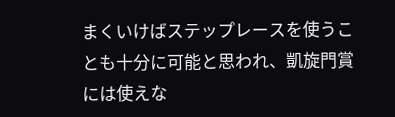まくいけばステップレースを使うことも十分に可能と思われ、凱旋門賞には使えな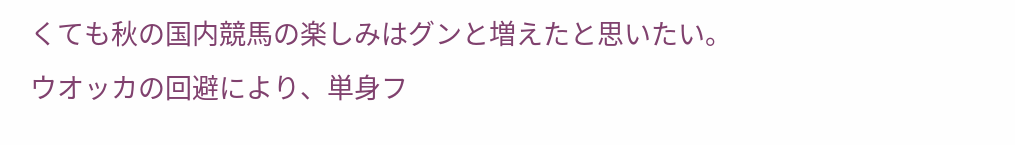くても秋の国内競馬の楽しみはグンと増えたと思いたい。
ウオッカの回避により、単身フ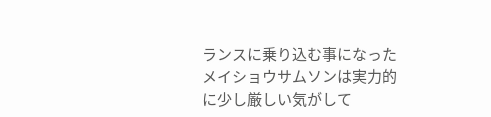ランスに乗り込む事になったメイショウサムソンは実力的に少し厳しい気がして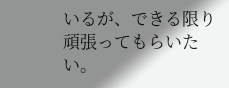いるが、できる限り頑張ってもらいたい。